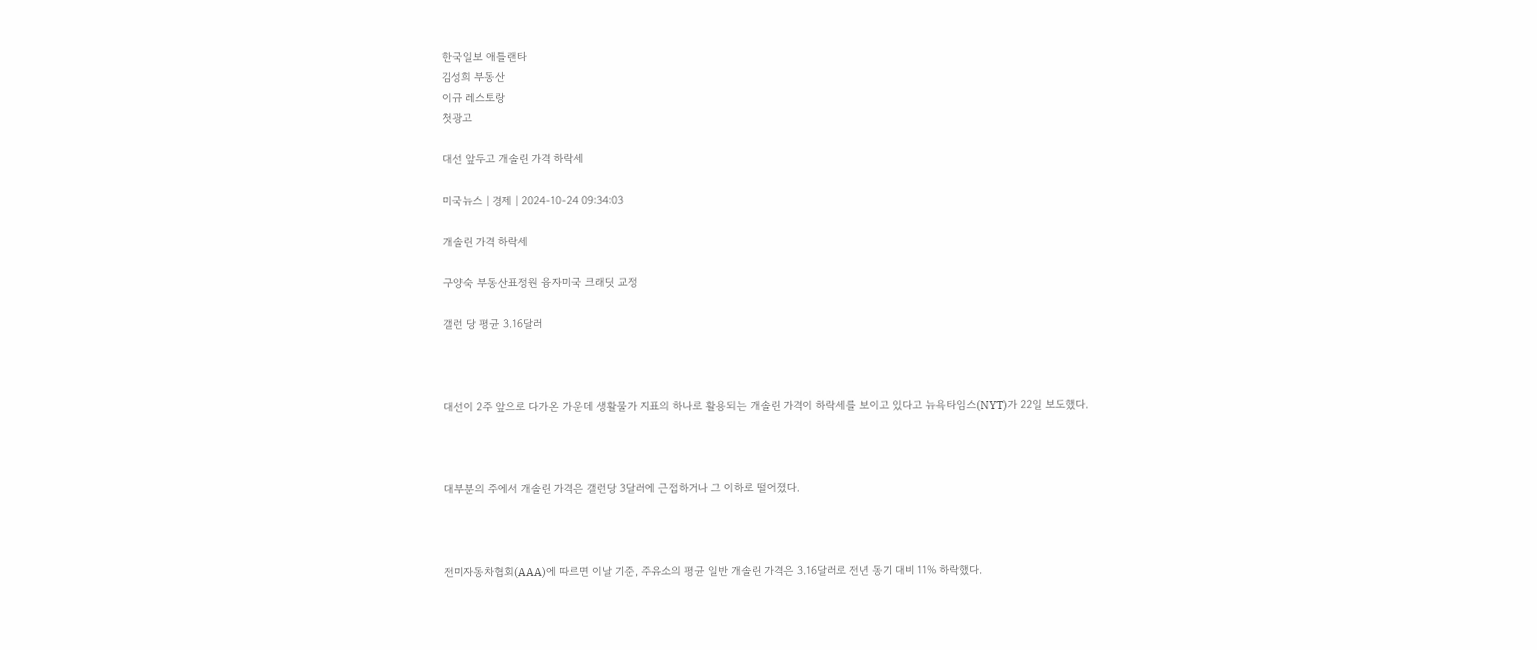한국일보 애틀랜타
김성희 부동산
이규 레스토랑
첫광고

대선 앞두고 개솔린 가격 하락세

미국뉴스 | 경제 | 2024-10-24 09:34:03

개솔린 가격 하락세

구양숙 부동산표정원 융자미국 크래딧 교정

갤런 당 평균 3.16달러



대선이 2주 앞으로 다가온 가운데 생활물가 지표의 하나로 활용되는 개솔린 가격이 하락세를 보이고 있다고 뉴욕타임스(NYT)가 22일 보도했다.



대부분의 주에서 개솔린 가격은 갤런당 3달러에 근접하거나 그 이하로 떨어졌다.



전미자동차협회(AAA)에 따르면 이날 기준, 주유소의 평균 일반 개솔린 가격은 3.16달러로 전년 동기 대비 11% 하락했다.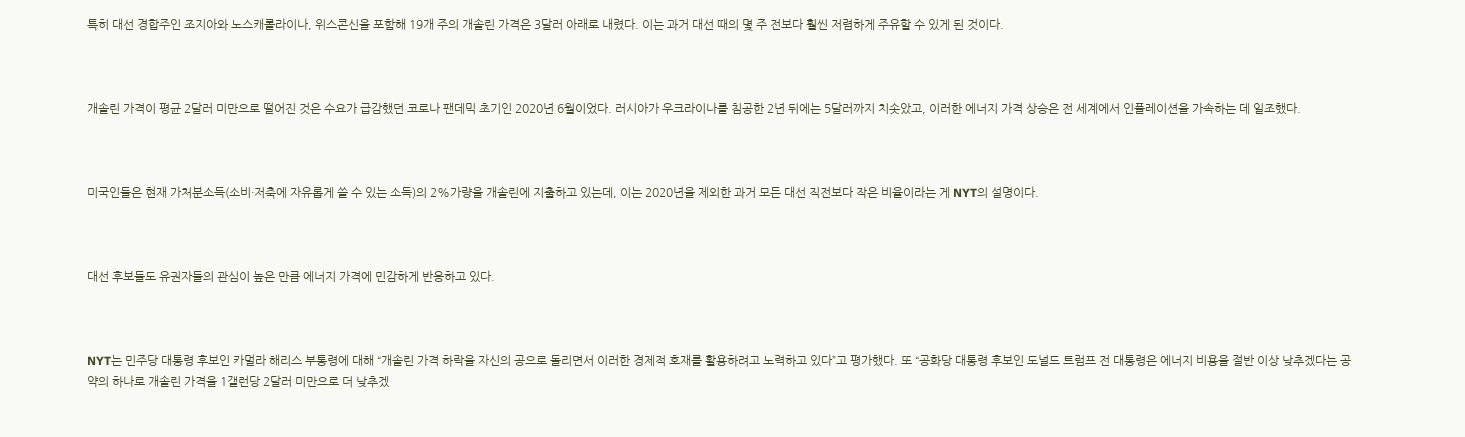특히 대선 경합주인 조지아와 노스캐롤라이나, 위스콘신을 포함해 19개 주의 개솔린 가격은 3달러 아래로 내렸다. 이는 과거 대선 때의 몇 주 전보다 훨씬 저렴하게 주유할 수 있게 된 것이다.



개솔린 가격이 평균 2달러 미만으로 떨어진 것은 수요가 급감했던 코로나 팬데믹 초기인 2020년 6월이었다. 러시아가 우크라이나를 침공한 2년 뒤에는 5달러까지 치솟았고, 이러한 에너지 가격 상승은 전 세계에서 인플레이션을 가속하는 데 일조했다.



미국인들은 현재 가처분소득(소비·저축에 자유롭게 쓸 수 있는 소득)의 2%가량을 개솔린에 지출하고 있는데, 이는 2020년을 제외한 과거 모든 대선 직전보다 작은 비율이라는 게 NYT의 설명이다.



대선 후보들도 유권자들의 관심이 높은 만큼 에너지 가격에 민감하게 반응하고 있다.



NYT는 민주당 대통령 후보인 카멀라 해리스 부통령에 대해 “개솔린 가격 하락을 자신의 공으로 돌리면서 이러한 경제적 호재를 활용하려고 노력하고 있다”고 평가했다. 또 “공화당 대통령 후보인 도널드 트럼프 전 대통령은 에너지 비용을 절반 이상 낮추겠다는 공약의 하나로 개솔린 가격을 1갤런당 2달러 미만으로 더 낮추겠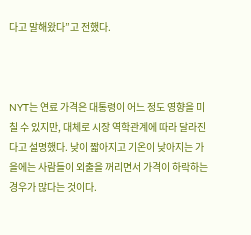다고 말해왔다”고 전했다.



NYT는 연료 가격은 대통령이 어느 정도 영향을 미칠 수 있지만, 대체로 시장 역학관계에 따라 달라진다고 설명했다. 낮이 짧아지고 기온이 낮아지는 가을에는 사람들이 외출을 꺼리면서 가격이 하락하는 경우가 많다는 것이다.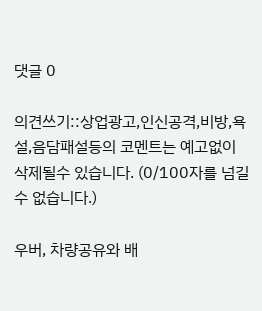댓글 0

의견쓰기::상업광고,인신공격,비방,욕설,음담패설등의 코멘트는 예고없이 삭제될수 있습니다. (0/100자를 넘길 수 없습니다.)

우버, 차량공유와 배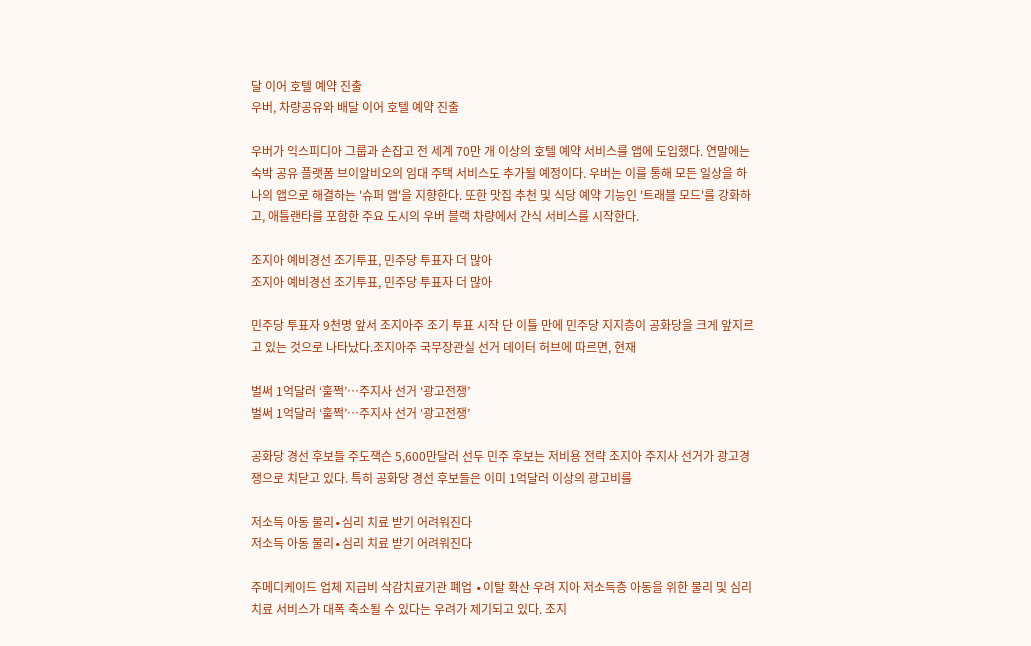달 이어 호텔 예약 진출
우버, 차량공유와 배달 이어 호텔 예약 진출

우버가 익스피디아 그룹과 손잡고 전 세계 70만 개 이상의 호텔 예약 서비스를 앱에 도입했다. 연말에는 숙박 공유 플랫폼 브이알비오의 임대 주택 서비스도 추가될 예정이다. 우버는 이를 통해 모든 일상을 하나의 앱으로 해결하는 '슈퍼 앱'을 지향한다. 또한 맛집 추천 및 식당 예약 기능인 '트래블 모드'를 강화하고, 애틀랜타를 포함한 주요 도시의 우버 블랙 차량에서 간식 서비스를 시작한다.

조지아 예비경선 조기투표, 민주당 투표자 더 많아
조지아 예비경선 조기투표, 민주당 투표자 더 많아

민주당 투표자 9천명 앞서 조지아주 조기 투표 시작 단 이틀 만에 민주당 지지층이 공화당을 크게 앞지르고 있는 것으로 나타났다.조지아주 국무장관실 선거 데이터 허브에 따르면, 현재

벌써 1억달러 ‘훌쩍’…주지사 선거 ‘광고전쟁’
벌써 1억달러 ‘훌쩍’…주지사 선거 ‘광고전쟁’

공화당 경선 후보들 주도잭슨 5,600만달러 선두 민주 후보는 저비용 전략 조지아 주지사 선거가 광고경쟁으로 치닫고 있다. 특히 공화당 경선 후보들은 이미 1억달러 이상의 광고비를

저소득 아동 물리∙심리 치료 받기 어려워진다
저소득 아동 물리∙심리 치료 받기 어려워진다

주메디케이드 업체 지급비 삭감치료기관 폐업 ∙이탈 확산 우려 지아 저소득층 아동을 위한 물리 및 심리 치료 서비스가 대폭 축소될 수 있다는 우려가 제기되고 있다. 조지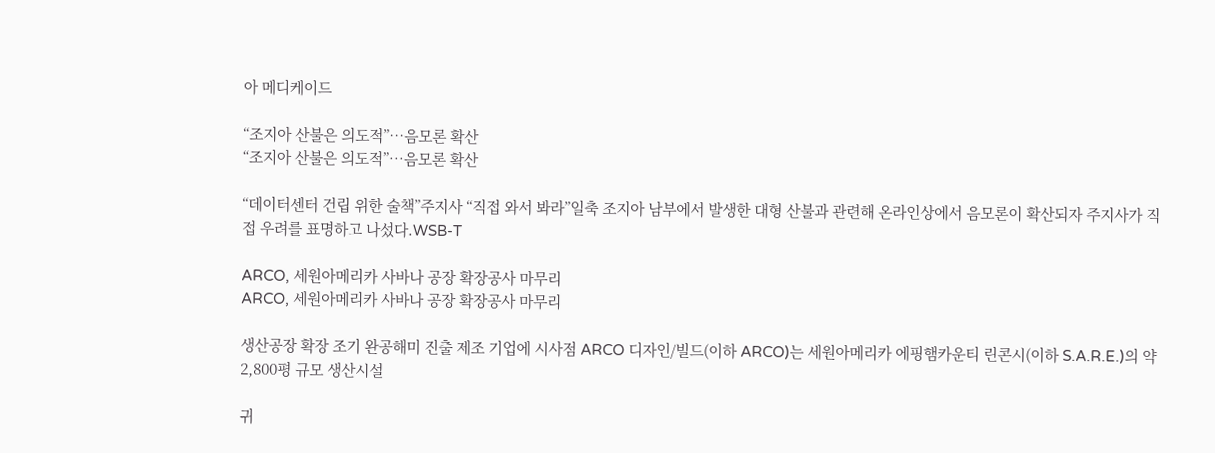아 메디케이드

“조지아 산불은 의도적”…음모론 확산
“조지아 산불은 의도적”…음모론 확산

“데이터센터 건립 위한 술책”주지사 “직접 와서 봐라”일축 조지아 남부에서 발생한 대형 산불과 관련해 온라인상에서 음모론이 확산되자 주지사가 직접 우려를 표명하고 나섰다.WSB-T

ARCO, 세원아메리카 사바나 공장 확장공사 마무리
ARCO, 세원아메리카 사바나 공장 확장공사 마무리

생산공장 확장 조기 완공해미 진출 제조 기업에 시사점 ARCO 디자인/빌드(이하 ARCO)는 세원아메리카 에핑햄카운티 린콘시(이하 S.A.R.E.)의 약 2,800평 규모 생산시설

귀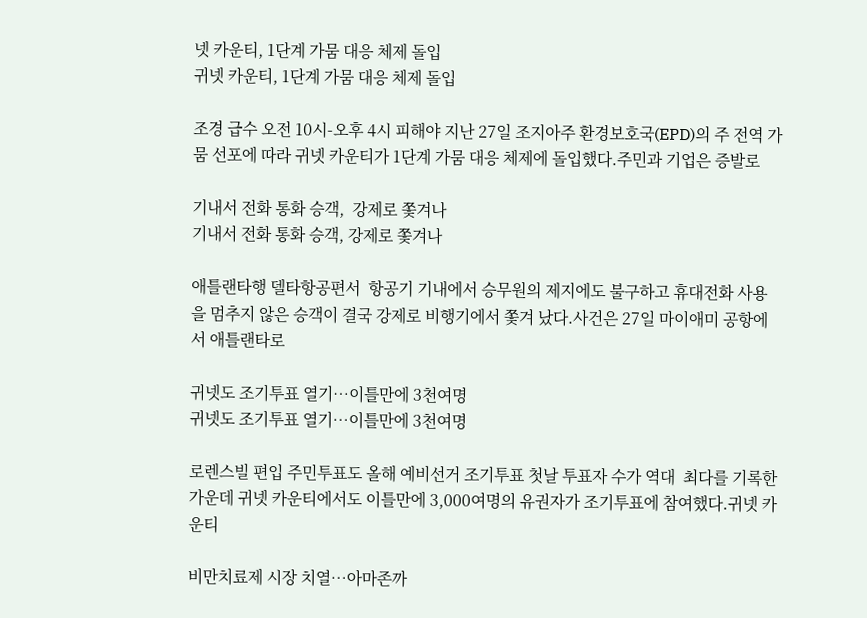넷 카운티, 1단계 가뭄 대응 체제 돌입
귀넷 카운티, 1단계 가뭄 대응 체제 돌입

조경 급수 오전 10시-오후 4시 피해야 지난 27일 조지아주 환경보호국(EPD)의 주 전역 가뭄 선포에 따라 귀넷 카운티가 1단계 가뭄 대응 체제에 돌입했다.주민과 기업은 증발로

기내서 전화 통화 승객,  강제로 쫓겨나
기내서 전화 통화 승객, 강제로 쫓겨나

애틀랜타행 델타항공편서  항공기 기내에서 승무원의 제지에도 불구하고 휴대전화 사용을 멈추지 않은 승객이 결국 강제로 비행기에서 쫓겨 났다.사건은 27일 마이애미 공항에서 애틀랜타로

귀넷도 조기투표 열기…이틀만에 3천여명
귀넷도 조기투표 열기…이틀만에 3천여명

로렌스빌 편입 주민투표도 올해 예비선거 조기투표 첫날 투표자 수가 역대  최다를 기록한 가운데 귀넷 카운티에서도 이틀만에 3,000여명의 유권자가 조기투표에 참여했다.귀넷 카운티

비만치료제 시장 치열…아마존까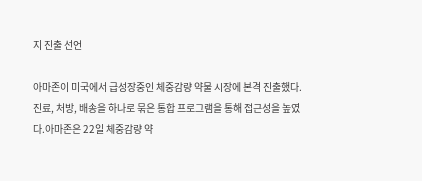지 진출 선언

아마존이 미국에서 급성장중인 체중감량 약물 시장에 본격 진출했다. 진료, 처방, 배송을 하나로 묶은 통합 프로그램을 통해 접근성을 높였다.아마존은 22일 체중감량 약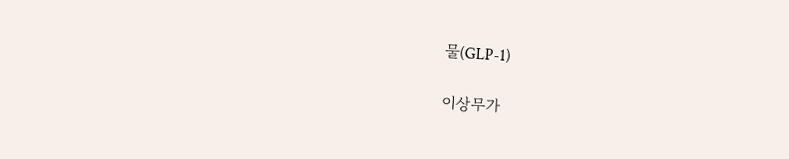물(GLP-1)

이상무가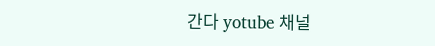간다 yotube 채널